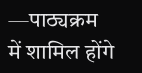—पाठ्यक्रम में शामिल होंगे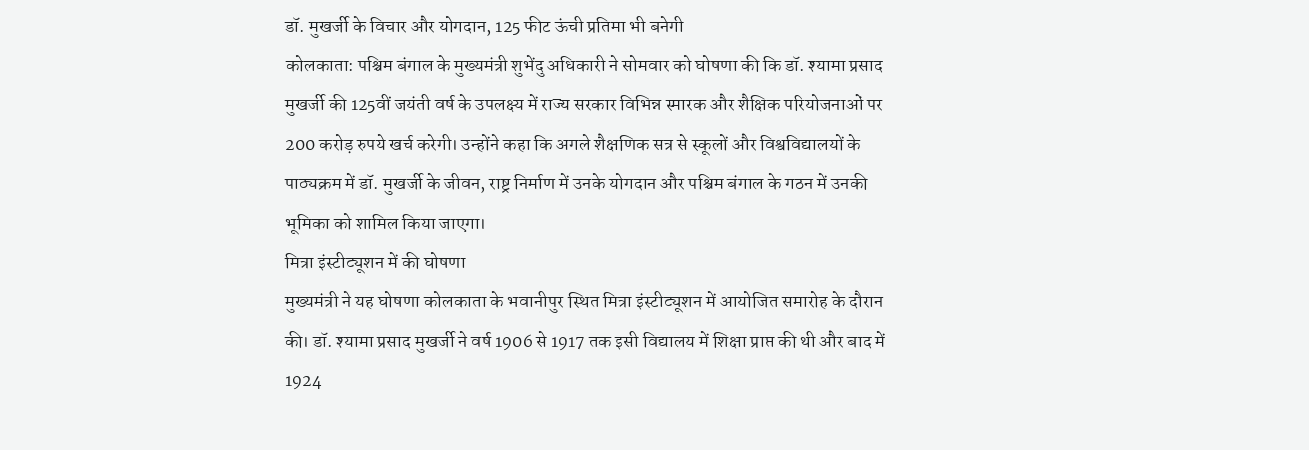डॉ. मुखर्जी के विचार और योगदान, 125 फीट ऊंची प्रतिमा भी बनेगी
कोलकाता: पश्चिम बंगाल के मुख्यमंत्री शुभेंदु अधिकारी ने सोमवार को घोषणा की कि डॉ. श्यामा प्रसाद मुखर्जी की 125वीं जयंती वर्ष के उपलक्ष्य में राज्य सरकार विभिन्न स्मारक और शैक्षिक परियोजनाओं पर 200 करोड़ रुपये खर्च करेगी। उन्होंने कहा कि अगले शैक्षणिक सत्र से स्कूलों और विश्वविद्यालयों के पाठ्यक्रम में डॉ. मुखर्जी के जीवन, राष्ट्र निर्माण में उनके योगदान और पश्चिम बंगाल के गठन में उनकी भूमिका को शामिल किया जाएगा।
मित्रा इंस्टीट्यूशन में की घोषणा
मुख्यमंत्री ने यह घोषणा कोलकाता के भवानीपुर स्थित मित्रा इंस्टीट्यूशन में आयोजित समारोह के दौरान की। डॉ. श्यामा प्रसाद मुखर्जी ने वर्ष 1906 से 1917 तक इसी विद्यालय में शिक्षा प्राप्त की थी और बाद में 1924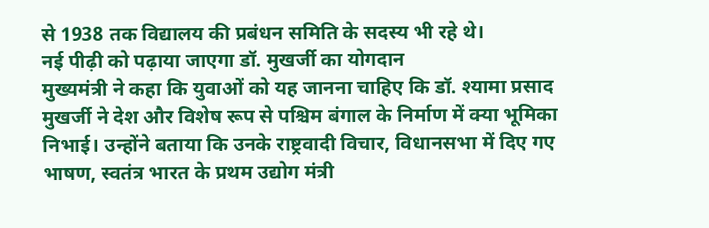से 1938 तक विद्यालय की प्रबंधन समिति के सदस्य भी रहे थे।
नई पीढ़ी को पढ़ाया जाएगा डॉ. मुखर्जी का योगदान
मुख्यमंत्री ने कहा कि युवाओं को यह जानना चाहिए कि डॉ. श्यामा प्रसाद मुखर्जी ने देश और विशेष रूप से पश्चिम बंगाल के निर्माण में क्या भूमिका निभाई। उन्होंने बताया कि उनके राष्ट्रवादी विचार, विधानसभा में दिए गए भाषण, स्वतंत्र भारत के प्रथम उद्योग मंत्री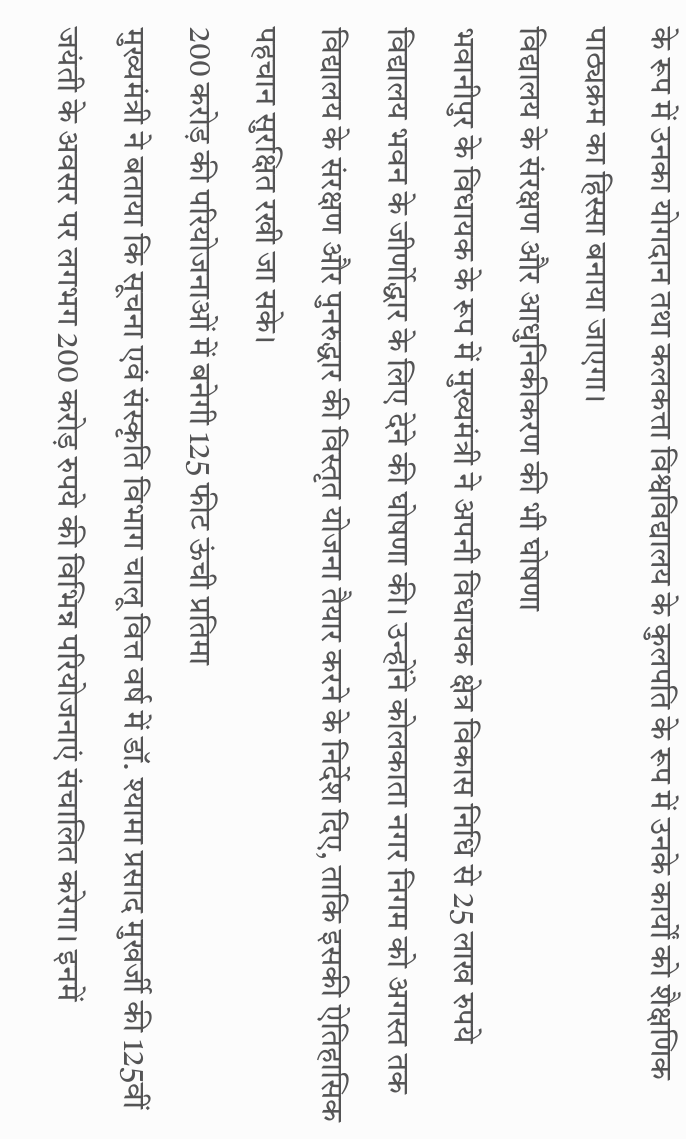के रूप में उनका योगदान तथा कलकत्ता विश्वविद्यालय के कुलपति के रूप में उनके कार्यों को शैक्षणिक पाठ्यक्रम का हिस्सा बनाया जाएगा।
विद्यालय के संरक्षण और आधुनिकीकरण की भी घोषणा
भवानीपुर के विधायक के रूप में मुख्यमंत्री ने अपनी विधायक क्षेत्र विकास निधि से 25 लाख रुपये विद्यालय भवन के जीर्णोद्धार के लिए देने की घोषणा की। उन्होंने कोलकाता नगर निगम को अगस्त तक विद्यालय के संरक्षण और पुनरुद्धार की विस्तृत योजना तैयार करने के निर्देश दिए, ताकि इसकी ऐतिहासिक पहचान सुरक्षित रखी जा सके।
200 करोड़ की परियोजनाओं में बनेगी 125 फीट ऊंची प्रतिमा
मुख्यमंत्री ने बताया कि सूचना एवं संस्कृति विभाग चालू वित्त वर्ष में डॉ. श्यामा प्रसाद मुखर्जी की 125वीं जयंती के अवसर पर लगभग 200 करोड़ रुपये की विभिन्न परियोजनाएं संचालित करेगा। इनमें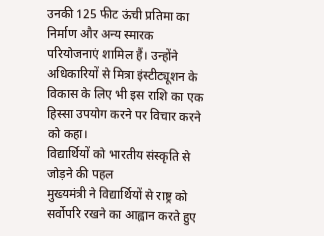उनकी 125 फीट ऊंची प्रतिमा का निर्माण और अन्य स्मारक परियोजनाएं शामिल हैं। उन्होंने अधिकारियों से मित्रा इंस्टीट्यूशन के विकास के लिए भी इस राशि का एक हिस्सा उपयोग करने पर विचार करने को कहा।
विद्यार्थियों को भारतीय संस्कृति से जोड़ने की पहल
मुख्यमंत्री ने विद्यार्थियों से राष्ट्र को सर्वोपरि रखने का आह्वान करते हुए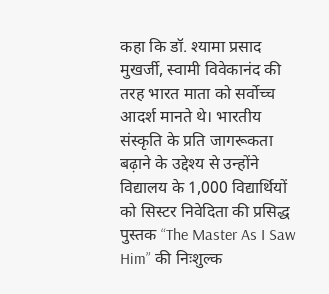कहा कि डॉ. श्यामा प्रसाद मुखर्जी, स्वामी विवेकानंद की तरह भारत माता को सर्वोच्च आदर्श मानते थे। भारतीय संस्कृति के प्रति जागरूकता बढ़ाने के उद्देश्य से उन्होंने विद्यालय के 1,000 विद्यार्थियों को सिस्टर निवेदिता की प्रसिद्ध पुस्तक “The Master As I Saw Him” की निःशुल्क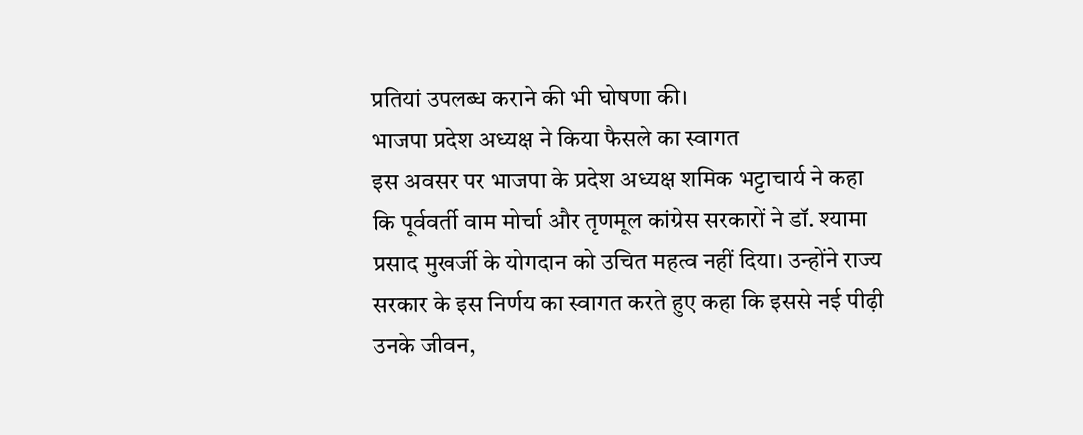प्रतियां उपलब्ध कराने की भी घोषणा की।
भाजपा प्रदेश अध्यक्ष ने किया फैसले का स्वागत
इस अवसर पर भाजपा के प्रदेश अध्यक्ष शमिक भट्टाचार्य ने कहा कि पूर्ववर्ती वाम मोर्चा और तृणमूल कांग्रेस सरकारों ने डॉ. श्यामा प्रसाद मुखर्जी के योगदान को उचित महत्व नहीं दिया। उन्होंने राज्य सरकार के इस निर्णय का स्वागत करते हुए कहा कि इससे नई पीढ़ी उनके जीवन,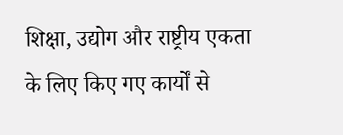शिक्षा, उद्योग और राष्ट्रीय एकता के लिए किए गए कार्यों से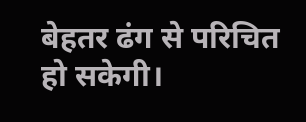बेहतर ढंग से परिचित हो सकेगी।